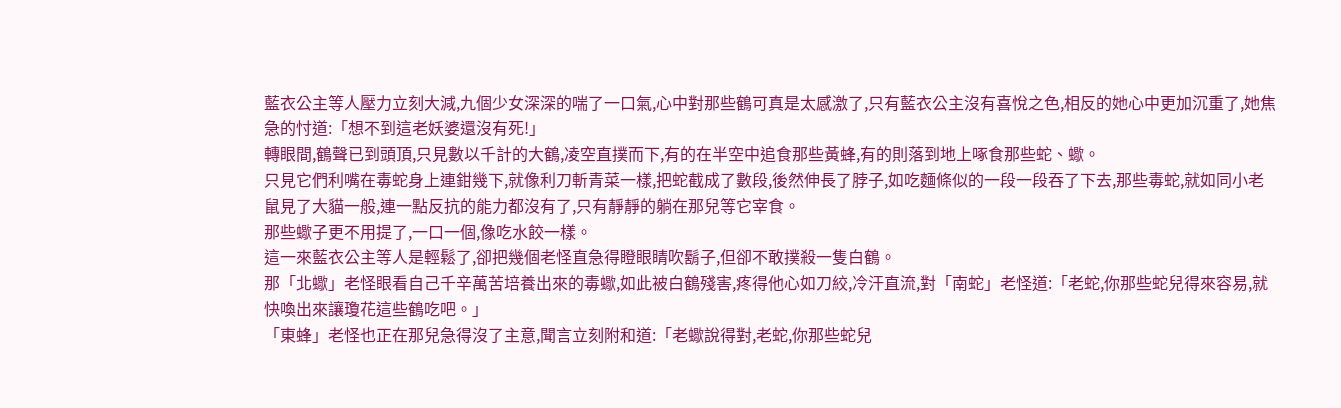藍衣公主等人壓力立刻大減,九個少女深深的喘了一口氣,心中對那些鶴可真是太感激了,只有藍衣公主沒有喜悅之色,相反的她心中更加沉重了,她焦急的忖道:「想不到這老妖婆還沒有死!」
轉眼間,鶴聲已到頭頂,只見數以千計的大鶴,凌空直撲而下,有的在半空中追食那些黃蜂,有的則落到地上啄食那些蛇、蠍。
只見它們利嘴在毒蛇身上連鉗幾下,就像利刀斬青菜一樣,把蛇截成了數段,後然伸長了脖子,如吃麵條似的一段一段吞了下去,那些毒蛇,就如同小老鼠見了大貓一般,連一點反抗的能力都沒有了,只有靜靜的躺在那兒等它宰食。
那些蠍子更不用提了,一口一個,像吃水餃一樣。
這一來藍衣公主等人是輕鬆了,卻把幾個老怪直急得瞪眼睛吹鬍子,但卻不敢撲殺一隻白鶴。
那「北蠍」老怪眼看自己千辛萬苦培養出來的毒蠍,如此被白鶴殘害,疼得他心如刀絞,冷汗直流,對「南蛇」老怪道:「老蛇,你那些蛇兒得來容易,就快喚出來讓瓊花這些鶴吃吧。」
「東蜂」老怪也正在那兒急得沒了主意,聞言立刻附和道:「老蠍說得對,老蛇,你那些蛇兒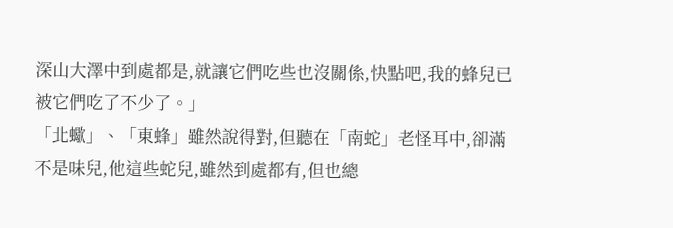深山大澤中到處都是,就讓它們吃些也沒關係,快點吧,我的蜂兒已被它們吃了不少了。」
「北蠍」、「東蜂」雖然說得對,但聽在「南蛇」老怪耳中,卻滿不是味兒,他這些蛇兒,雖然到處都有,但也總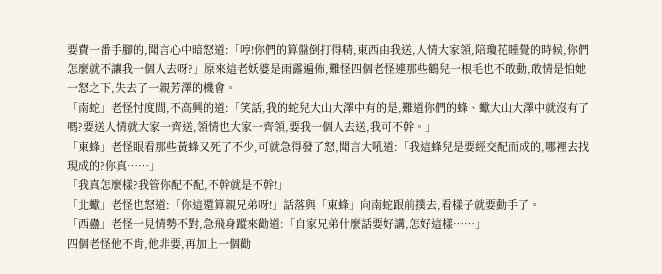要費一番手腳的,聞言心中暗怒道:「哼!你們的算盤倒打得精,東西由我送,人情大家領,陪瓊花睡覺的時候,你們怎麼就不讓我一個人去呀?」原來這老妖婆是雨露遍佈,難怪四個老怪連那些鶴兒一根毛也不敢動,敢情是怕她一怒之下,失去了一親芳澤的機會。
「南蛇」老怪忖度間,不高興的道:「笑話,我的蛇兒大山大澤中有的是,難道你們的蜂、蠍大山大澤中就沒有了嗎?要送人情就大家一齊送,領情也大家一齊領,要我一個人去送,我可不幹。」
「東蜂」老怪眼看那些黃蜂又死了不少,可就急得發了怒,聞言大吼道:「我這蜂兒是要經交配而成的,哪裡去找現成的?你真……」
「我真怎麼樣?我管你配不配,不幹就是不幹!」
「北蠍」老怪也怒道:「你這還算親兄弟呀!」話落與「東蜂」向南蛇跟前撲去,看樣子就要動手了。
「西蠱」老怪一見情勢不對,急飛身蹤來勸道:「自家兄弟什麼話要好講,怎好這樣……」
四個老怪他不肯,他非要,再加上一個勸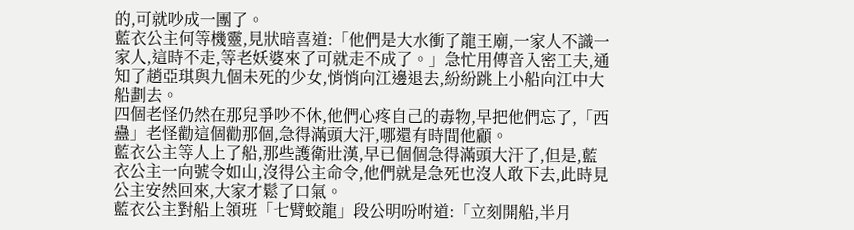的,可就吵成一團了。
藍衣公主何等機靈,見狀暗喜道:「他們是大水衝了龍王廟,一家人不識一家人,這時不走,等老妖婆來了可就走不成了。」急忙用傳音入密工夫,通知了趙亞琪與九個未死的少女,悄悄向江邊退去,紛紛跳上小船向江中大船劃去。
四個老怪仍然在那兒爭吵不休,他們心疼自己的毒物,早把他們忘了,「西蠱」老怪勸這個勸那個,急得滿頭大汗,哪還有時間他顧。
藍衣公主等人上了船,那些護衛壯漢,早已個個急得滿頭大汗了,但是,藍衣公主一向號令如山,沒得公主命令,他們就是急死也沒人敢下去,此時見公主安然回來,大家才鬆了口氣。
藍衣公主對船上領班「七臂蛟龍」段公明吩咐道:「立刻開船,半月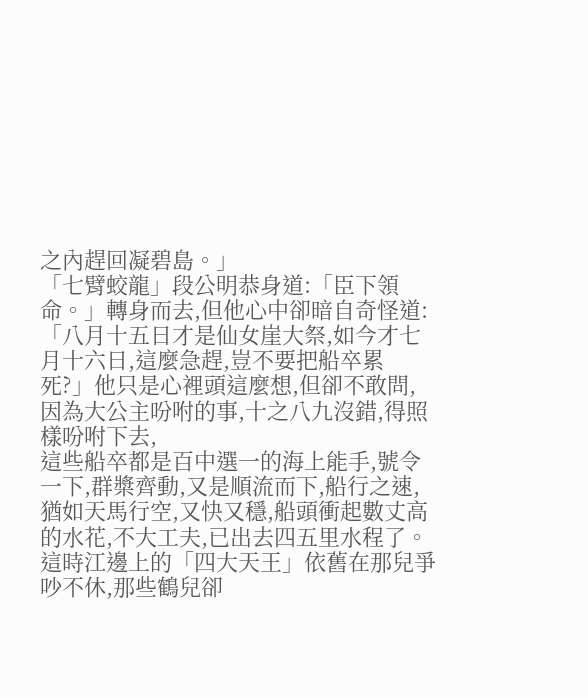之內趕回凝碧島。」
「七臂蛟龍」段公明恭身道:「臣下領命。」轉身而去,但他心中卻暗自奇怪道:「八月十五日才是仙女崖大祭,如今才七月十六日,這麼急趕,豈不要把船卒累死?」他只是心裡頭這麼想,但卻不敢問,因為大公主吩咐的事,十之八九沒錯,得照樣吩咐下去,
這些船卒都是百中選一的海上能手,號令一下,群槳齊動,又是順流而下,船行之速,猶如天馬行空,又快又穩,船頭衝起數丈高的水花,不大工夫,已出去四五里水程了。
這時江邊上的「四大天王」依舊在那兒爭吵不休,那些鶴兒卻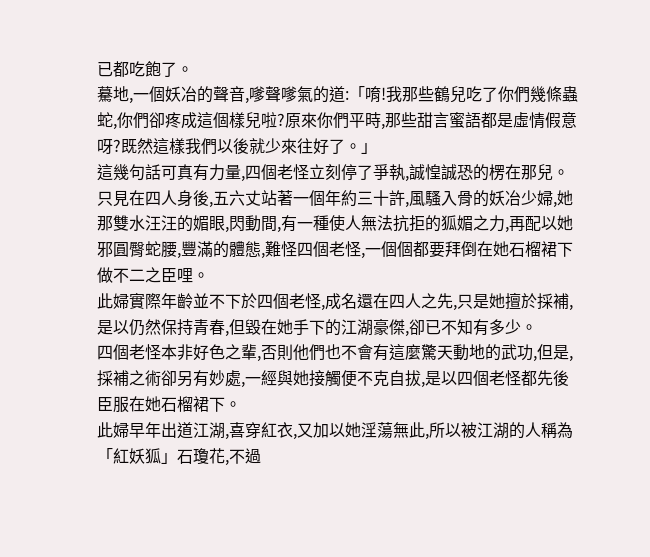已都吃飽了。
驀地,一個妖冶的聲音,嗲聲嗲氣的道:「唷!我那些鶴兒吃了你們幾條蟲蛇,你們卻疼成這個樣兒啦?原來你們平時,那些甜言蜜語都是虛情假意呀?既然這樣我們以後就少來往好了。」
這幾句話可真有力量,四個老怪立刻停了爭執,誠惶誠恐的楞在那兒。
只見在四人身後,五六丈站著一個年約三十許,風騷入骨的妖冶少婦,她那雙水汪汪的媚眼,閃動間,有一種使人無法抗拒的狐媚之力,再配以她邪圓臀蛇腰,豐滿的體態,難怪四個老怪,一個個都要拜倒在她石榴裙下做不二之臣哩。
此婦實際年齡並不下於四個老怪,成名還在四人之先,只是她擅於採補,是以仍然保持青春,但毀在她手下的江湖豪傑,卻已不知有多少。
四個老怪本非好色之輩,否則他們也不會有這麼驚天動地的武功,但是,採補之術卻另有妙處,一經與她接觸便不克自拔,是以四個老怪都先後臣服在她石榴裙下。
此婦早年出道江湖,喜穿紅衣,又加以她淫蕩無此,所以被江湖的人稱為「紅妖狐」石瓊花,不過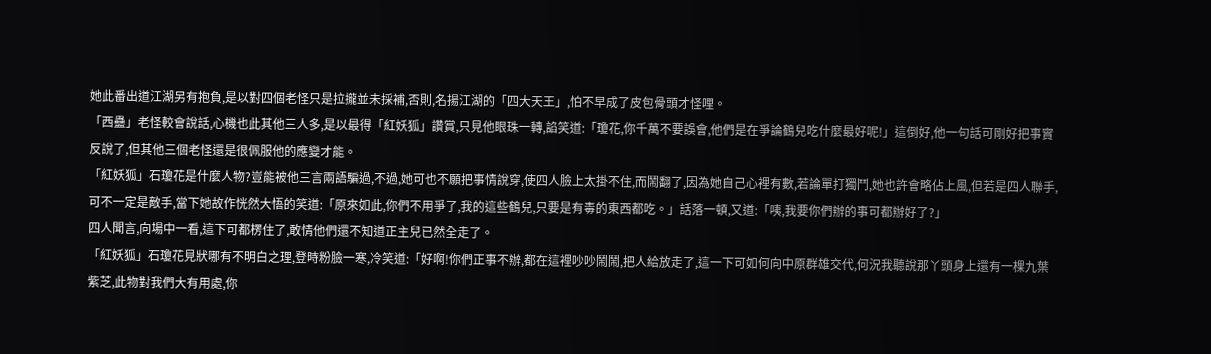她此番出道江湖另有抱負,是以對四個老怪只是拉攏並未採補,否則,名揚江湖的「四大天王」,怕不早成了皮包骨頭才怪哩。
「西蠱」老怪較會說話,心機也此其他三人多,是以最得「紅妖狐」讚賞,只見他眼珠一轉,諂笑道:「瓊花,你千萬不要誤會,他們是在爭論鶴兒吃什麼最好呢!」這倒好,他一句話可剛好把事實反說了,但其他三個老怪還是很佩服他的應變才能。
「紅妖狐」石瓊花是什麼人物?豈能被他三言兩語騙過,不過,她可也不願把事情說穿,使四人臉上太掛不住,而鬧翻了,因為她自己心裡有數,若論單打獨鬥,她也許會略佔上風,但若是四人聯手,可不一定是敵手,當下她故作恍然大悟的笑道:「原來如此,你們不用爭了,我的這些鶴兒,只要是有毒的東西都吃。」話落一頓,又道:「咦,我要你們辦的事可都辦好了?」
四人聞言,向場中一看,這下可都楞住了,敢情他們還不知道正主兒已然全走了。
「紅妖狐」石瓊花見狀哪有不明白之理,登時粉臉一寒,冷笑道:「好啊!你們正事不辦,都在這裡吵吵鬧鬧,把人給放走了,這一下可如何向中原群雄交代,何況我聽說那丫頭身上還有一棵九葉紫芝,此物對我們大有用處,你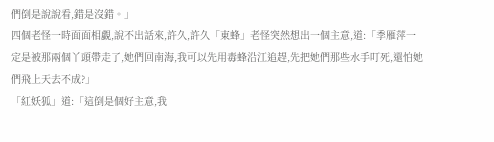們倒是說說看,錯是沒錯。」
四個老怪一時面面相覷,說不出話來,許久,許久「東蜂」老怪突然想出一個主意,道:「季雁萍一定是被那兩個丫頭帶走了,她們回南海,我可以先用毒蜂沿江追趕,先把她們那些水手叮死,還怕她們飛上天去不成?」
「紅妖狐」道:「這倒是個好主意,我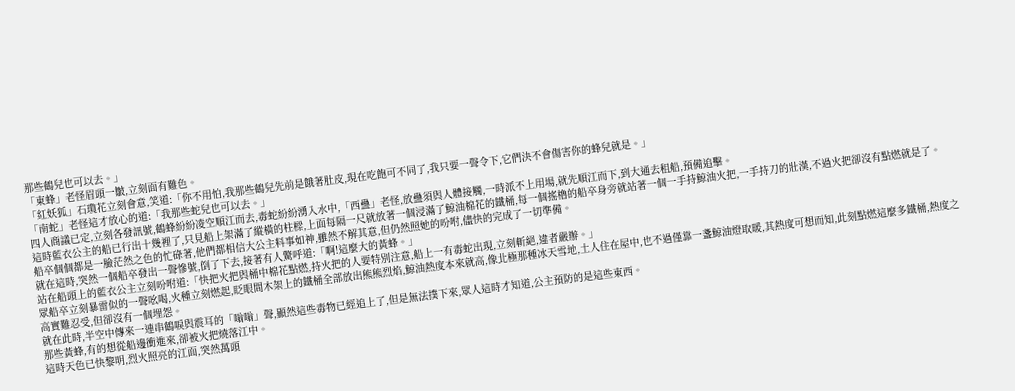那些鶴兒也可以去。」
「東蜂」老怪眉頭一皺,立刻面有難色。
「紅妖狐」石瓊花立刻會意,笑道:「你不用怕,我那些鶴兒先前是餓著肚皮,現在吃飽可不同了,我只要一聲令下,它們決不會傷害你的蜂兒就是。」
「南蛇」老怪這才放心的道:「我那些蛇兒也可以去。」
四人商議已定,立刻各發訊號,鶴蜂紛紛凌空順江而去,毒蛇紛紛湧入水中,「西蠱」老怪,放蠱須與人體接觸,一時派不上用場,就先順江而下,到大通去租船,預備追擊。
這時藍衣公主的船已行出十幾裡了,只見船上架滿了縱橫的柱樑,上面每隔一尺就放著一個浸滿了鯨油棉花的鐵桶,每一個搖櫓的船卒身旁就站著一個一手持鯨油火把,一手持刀的壯漢,不過火把卻沒有點燃就是了。
船卒個個都是一臉茫然之色的忙碌著,他們都相信大公主料事如神,雖然不解其意,但仍然照她的吩咐,儘快的完成了一切準備。
就在這時,突然一個船卒發出一聲慘號,倒了下去,接著有人驚呼道:「啊!這麼大的黃蜂。」
站在船頭上的藍衣公主立刻吩咐道:「快把火把與桶中棉花點燃,持火把的人要特別注意,船上一有毒蛇出現,立刻斬絕,違者嚴辦。」
眾船卒立刻暴雷似的一聲吆喝,火種立刻燃起,眨眼間木架上的鐵桶全部放出熊熊烈焰,鯨油熱度本來就高,像北極那種冰天雪地,土人住在屋中,也不過僅靠一盞鯨油燈取暖,其熱度可想而知,此刻點燃這麼多鐵桶,熱度之高實難忍受,但卻沒有一個埋怨。
就在此時,半空中傳來一連串鶴唳與震耳的「嗡嗡」聲,顯然這些毒物已經追上了,但是無法撲下來,眾人這時才知道,公主預防的是這些東西。
那些黃蜂,有的想從船邊衝進來,卻被火把燒落江中。
這時天色已快黎明,烈火照亮的江面,突然萬頭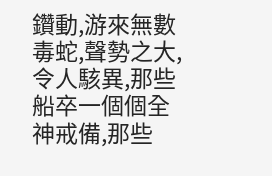鑽動,游來無數毒蛇,聲勢之大,令人駭異,那些船卒一個個全神戒備,那些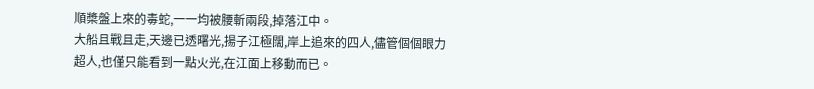順槳盤上來的毒蛇,一一均被腰斬兩段,掉落江中。
大船且戰且走,天邊已透曙光,揚子江極闊,岸上追來的四人,儘管個個眼力超人,也僅只能看到一點火光,在江面上移動而已。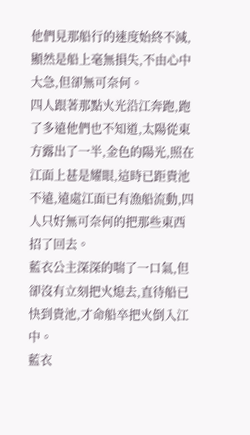他們見那船行的速度始終不減,顯然是船上毫無損失,不由心中大急,但卻無可奈何。
四人跟著那點火光沿江奔跑,跑了多遠他們也不知道,太陽從東方露出了一半,金色的陽光,照在江面上甚是耀眼,這時已距貴池不遠,遠處江面已有漁船流動,四人只好無可奈何的把那些東西招了回去。
藍衣公主深深的喘了一口氣,但卻沒有立刻把火熄去,直待船已快到貴池,才命船卒把火倒入江中。
藍衣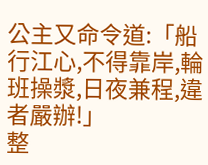公主又命令道:「船行江心,不得靠岸,輪班操漿,日夜兼程,違者嚴辦!」
整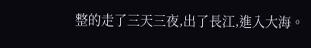整的走了三天三夜,出了長江,進入大海。